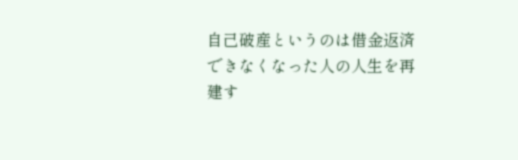自己破産というのは借金返済できなくなった人の人生を再建す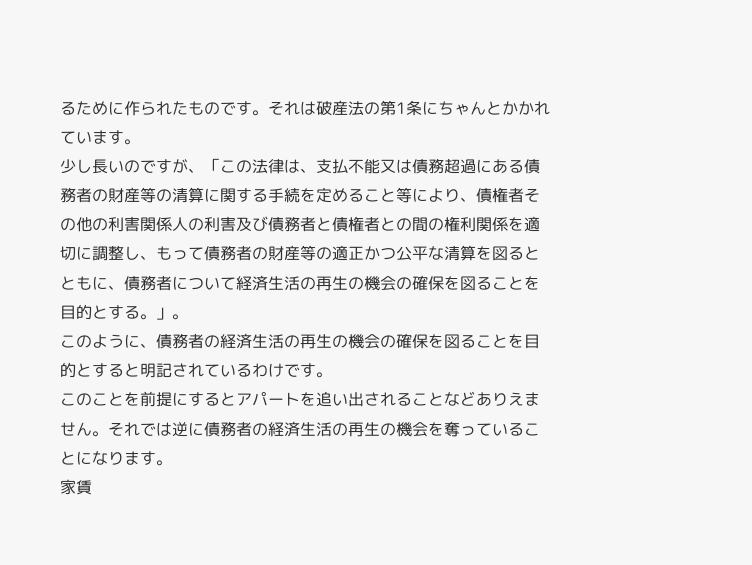るために作られたものです。それは破産法の第1条にちゃんとかかれています。
少し長いのですが、「この法律は、支払不能又は債務超過にある債務者の財産等の清算に関する手続を定めること等により、債権者その他の利害関係人の利害及び債務者と債権者との間の権利関係を適切に調整し、もって債務者の財産等の適正かつ公平な清算を図るとともに、債務者について経済生活の再生の機会の確保を図ることを目的とする。」。
このように、債務者の経済生活の再生の機会の確保を図ることを目的とすると明記されているわけです。
このことを前提にするとアパートを追い出されることなどありえません。それでは逆に債務者の経済生活の再生の機会を奪っていることになります。
家賃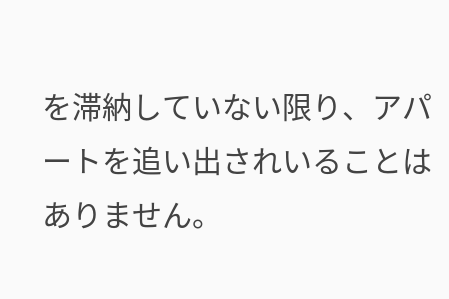を滞納していない限り、アパートを追い出されいることはありません。